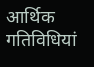आर्थिक गतिविधियां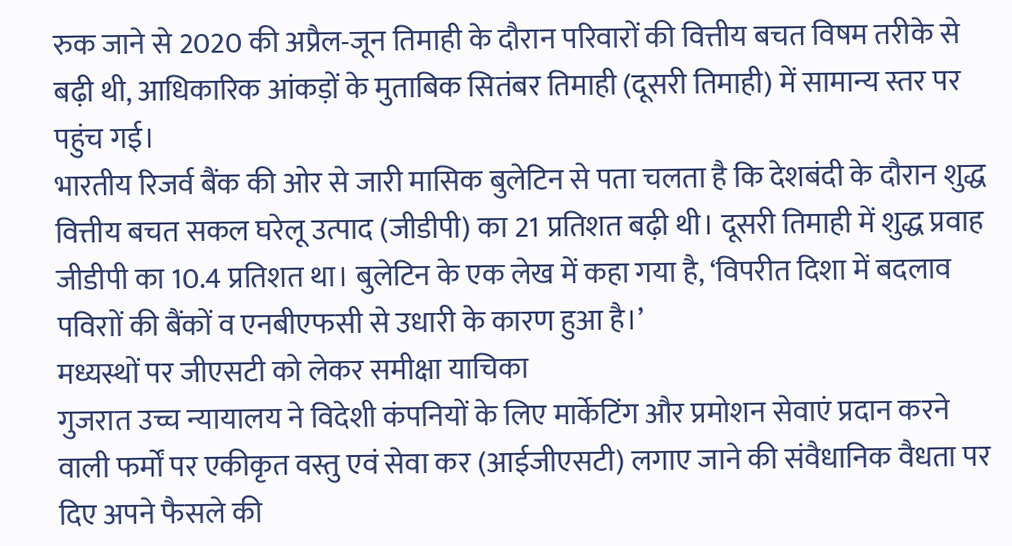रुक जाने से 2020 की अप्रैल-जून तिमाही के दौरान परिवारों की वित्तीय बचत विषम तरीके से बढ़ी थी, आधिकारिक आंकड़ों के मुताबिक सितंबर तिमाही (दूसरी तिमाही) में सामान्य स्तर पर पहुंच गई।
भारतीय रिजर्व बैंक की ओर से जारी मासिक बुलेटिन से पता चलता है कि देशबंदी के दौरान शुद्ध वित्तीय बचत सकल घरेलू उत्पाद (जीडीपी) का 21 प्रतिशत बढ़ी थी। दूसरी तिमाही में शुद्ध प्रवाह जीडीपी का 10.4 प्रतिशत था। बुलेटिन के एक लेख में कहा गया है, ‘विपरीत दिशा में बदलाव पविराों की बैंकों व एनबीएफसी से उधारी के कारण हुआ है।’
मध्यस्थों पर जीएसटी को लेकर समीक्षा याचिका
गुजरात उच्च न्यायालय ने विदेशी कंपनियों के लिए मार्केटिंग और प्रमोशन सेवाएं प्रदान करने वाली फर्मों पर एकीकृत वस्तु एवं सेवा कर (आईजीएसटी) लगाए जाने की संवैधानिक वैधता पर दिए अपने फैसले की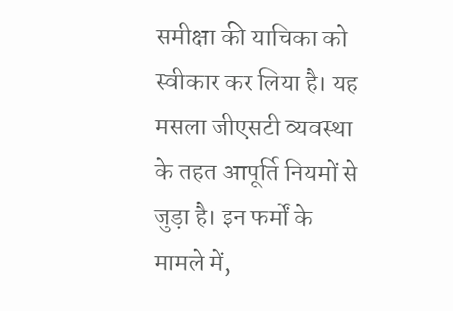समीक्षा की याचिका को स्वीकार कर लिया है। यह मसला जीएसटी व्यवस्था के तहत आपूर्ति नियमों से जुड़ा है। इन फर्मों के मामले में,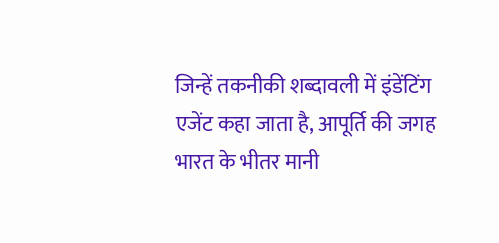जिन्हें तकनीकी शब्दावली में इंडेंटिंग एजेंट कहा जाता है, आपूर्ति की जगह भारत के भीतर मानी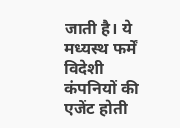जाती है। ये मध्यस्थ फर्में विदेशी कंपनियों की एजेंट होती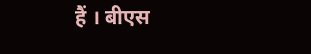हैं । बीएस